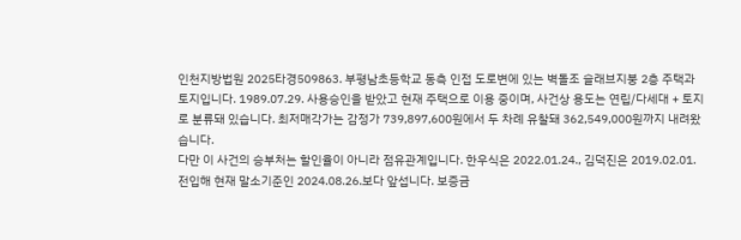인천지방법원 2025타경509863. 부평남초등학교 동측 인접 도로변에 있는 벽돌조 슬래브지붕 2층 주택과 토지입니다. 1989.07.29. 사용승인을 받았고 현재 주택으로 이용 중이며, 사건상 용도는 연립/다세대 + 토지로 분류돼 있습니다. 최저매각가는 감정가 739,897,600원에서 두 차례 유찰돼 362,549,000원까지 내려왔습니다.
다만 이 사건의 승부처는 할인율이 아니라 점유관계입니다. 한우식은 2022.01.24., 김덕진은 2019.02.01. 전입해 현재 말소기준인 2024.08.26.보다 앞섭니다. 보증금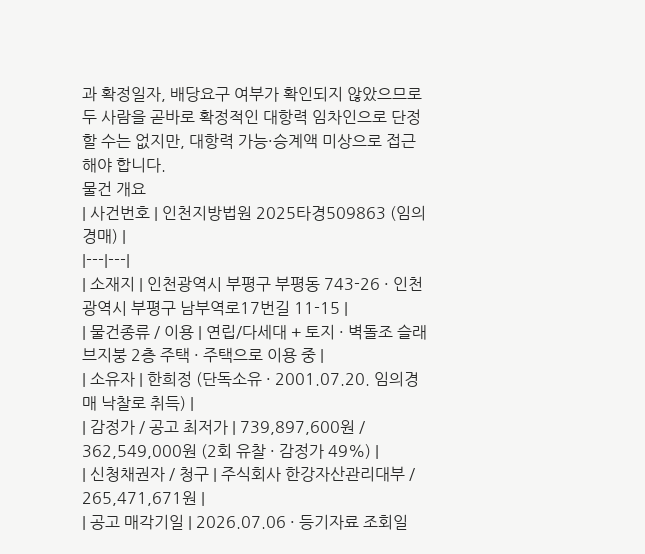과 확정일자, 배당요구 여부가 확인되지 않았으므로 두 사람을 곧바로 확정적인 대항력 임차인으로 단정할 수는 없지만, 대항력 가능·승계액 미상으로 접근해야 합니다.
물건 개요
| 사건번호 | 인천지방법원 2025타경509863 (임의경매) |
|---|---|
| 소재지 | 인천광역시 부평구 부평동 743-26 · 인천광역시 부평구 남부역로17번길 11-15 |
| 물건종류 / 이용 | 연립/다세대 + 토지 · 벽돌조 슬래브지붕 2층 주택 · 주택으로 이용 중 |
| 소유자 | 한희정 (단독소유 · 2001.07.20. 임의경매 낙찰로 취득) |
| 감정가 / 공고 최저가 | 739,897,600원 / 362,549,000원 (2회 유찰 · 감정가 49%) |
| 신청채권자 / 청구 | 주식회사 한강자산관리대부 / 265,471,671원 |
| 공고 매각기일 | 2026.07.06 · 등기자료 조회일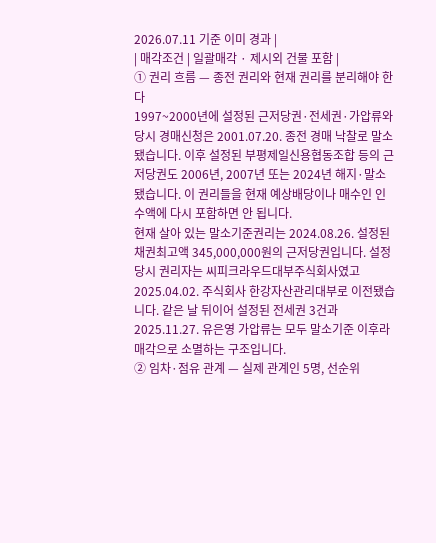2026.07.11 기준 이미 경과 |
| 매각조건 | 일괄매각 · 제시외 건물 포함 |
① 권리 흐름 — 종전 권리와 현재 권리를 분리해야 한다
1997~2000년에 설정된 근저당권·전세권·가압류와 당시 경매신청은 2001.07.20. 종전 경매 낙찰로 말소됐습니다. 이후 설정된 부평제일신용협동조합 등의 근저당권도 2006년, 2007년 또는 2024년 해지·말소됐습니다. 이 권리들을 현재 예상배당이나 매수인 인수액에 다시 포함하면 안 됩니다.
현재 살아 있는 말소기준권리는 2024.08.26. 설정된 채권최고액 345,000,000원의 근저당권입니다. 설정 당시 권리자는 씨피크라우드대부주식회사였고 2025.04.02. 주식회사 한강자산관리대부로 이전됐습니다. 같은 날 뒤이어 설정된 전세권 3건과 2025.11.27. 유은영 가압류는 모두 말소기준 이후라 매각으로 소멸하는 구조입니다.
② 임차·점유 관계 — 실제 관계인 5명, 선순위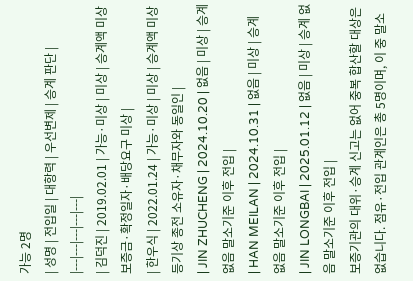가능 2명
| 성명 | 전입일 | 대항력 | 우선변제 | 승계 판단 |
|---|---|---|---|---|
| 김덕진 | 2019.02.01 | 가능·미상 | 미상 | 승계액 미상 보증금·확정일자·배당요구 미상 |
| 한우식 | 2022.01.24 | 가능·미상 | 미상 | 승계액 미상 등기상 종전 소유자·채무자와 동일인 |
| JIN ZHUCHENG | 2024.10.20 | 없음 | 미상 | 승계 없음 말소기준 이후 전입 |
| HAN MEILAN | 2024.10.31 | 없음 | 미상 | 승계 없음 말소기준 이후 전입 |
| JIN LONGBAI | 2025.01.12 | 없음 | 미상 | 승계 없음 말소기준 이후 전입 |
보증기관의 대위·승계 신고는 없어 중복 합산할 대상은 없습니다. 점유·전입 관계인은 총 5명이며, 이 중 말소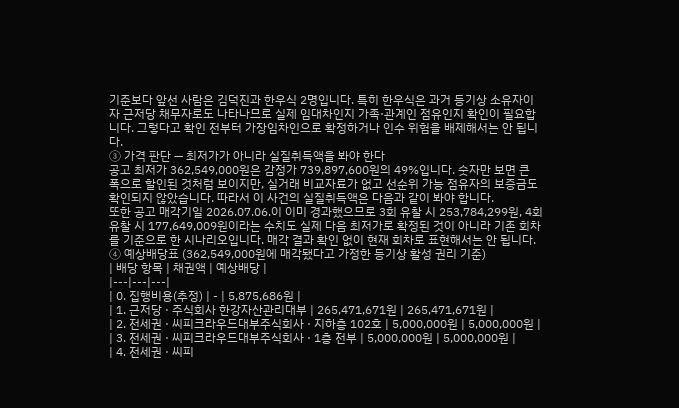기준보다 앞선 사람은 김덕진과 한우식 2명입니다. 특히 한우식은 과거 등기상 소유자이자 근저당 채무자로도 나타나므로 실제 임대차인지 가족·관계인 점유인지 확인이 필요합니다. 그렇다고 확인 전부터 가장임차인으로 확정하거나 인수 위험을 배제해서는 안 됩니다.
③ 가격 판단 — 최저가가 아니라 실질취득액을 봐야 한다
공고 최저가 362,549,000원은 감정가 739,897,600원의 49%입니다. 숫자만 보면 큰 폭으로 할인된 것처럼 보이지만, 실거래 비교자료가 없고 선순위 가능 점유자의 보증금도 확인되지 않았습니다. 따라서 이 사건의 실질취득액은 다음과 같이 봐야 합니다.
또한 공고 매각기일 2026.07.06.이 이미 경과했으므로 3회 유찰 시 253,784,299원, 4회 유찰 시 177,649,009원이라는 수치도 실제 다음 최저가로 확정된 것이 아니라 기존 회차를 기준으로 한 시나리오입니다. 매각 결과 확인 없이 현재 회차로 표현해서는 안 됩니다.
④ 예상배당표 (362,549,000원에 매각됐다고 가정한 등기상 활성 권리 기준)
| 배당 항목 | 채권액 | 예상배당 |
|---|---|---|
| 0. 집행비용(추정) | - | 5,875,686원 |
| 1. 근저당 · 주식회사 한강자산관리대부 | 265,471,671원 | 265,471,671원 |
| 2. 전세권 · 씨피크라우드대부주식회사 · 지하층 102호 | 5,000,000원 | 5,000,000원 |
| 3. 전세권 · 씨피크라우드대부주식회사 · 1층 전부 | 5,000,000원 | 5,000,000원 |
| 4. 전세권 · 씨피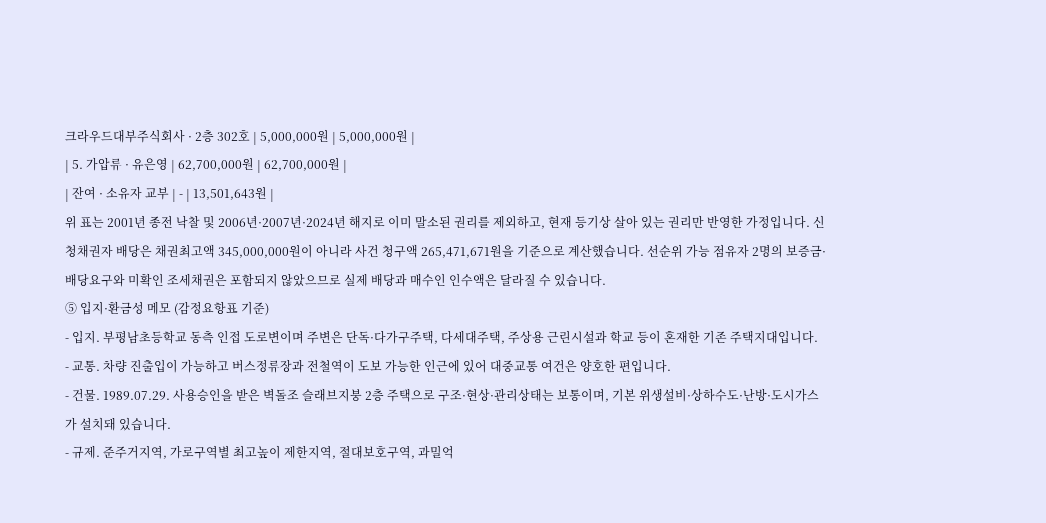크라우드대부주식회사 · 2층 302호 | 5,000,000원 | 5,000,000원 |
| 5. 가압류 · 유은영 | 62,700,000원 | 62,700,000원 |
| 잔여 · 소유자 교부 | - | 13,501,643원 |
위 표는 2001년 종전 낙찰 및 2006년·2007년·2024년 해지로 이미 말소된 권리를 제외하고, 현재 등기상 살아 있는 권리만 반영한 가정입니다. 신청채권자 배당은 채권최고액 345,000,000원이 아니라 사건 청구액 265,471,671원을 기준으로 계산했습니다. 선순위 가능 점유자 2명의 보증금·배당요구와 미확인 조세채권은 포함되지 않았으므로 실제 배당과 매수인 인수액은 달라질 수 있습니다.
⑤ 입지·환금성 메모 (감정요항표 기준)
- 입지. 부평남초등학교 동측 인접 도로변이며 주변은 단독·다가구주택, 다세대주택, 주상용 근린시설과 학교 등이 혼재한 기존 주택지대입니다.
- 교통. 차량 진출입이 가능하고 버스정류장과 전철역이 도보 가능한 인근에 있어 대중교통 여건은 양호한 편입니다.
- 건물. 1989.07.29. 사용승인을 받은 벽돌조 슬래브지붕 2층 주택으로 구조·현상·관리상태는 보통이며, 기본 위생설비·상하수도·난방·도시가스가 설치돼 있습니다.
- 규제. 준주거지역, 가로구역별 최고높이 제한지역, 절대보호구역, 과밀억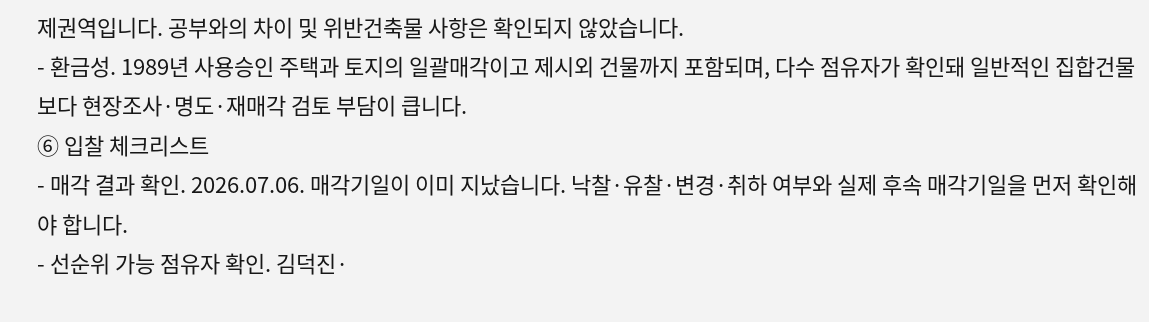제권역입니다. 공부와의 차이 및 위반건축물 사항은 확인되지 않았습니다.
- 환금성. 1989년 사용승인 주택과 토지의 일괄매각이고 제시외 건물까지 포함되며, 다수 점유자가 확인돼 일반적인 집합건물보다 현장조사·명도·재매각 검토 부담이 큽니다.
⑥ 입찰 체크리스트
- 매각 결과 확인. 2026.07.06. 매각기일이 이미 지났습니다. 낙찰·유찰·변경·취하 여부와 실제 후속 매각기일을 먼저 확인해야 합니다.
- 선순위 가능 점유자 확인. 김덕진·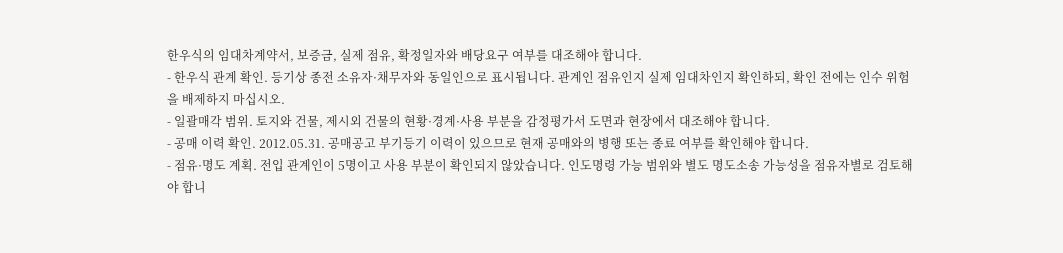한우식의 임대차계약서, 보증금, 실제 점유, 확정일자와 배당요구 여부를 대조해야 합니다.
- 한우식 관계 확인. 등기상 종전 소유자·채무자와 동일인으로 표시됩니다. 관계인 점유인지 실제 임대차인지 확인하되, 확인 전에는 인수 위험을 배제하지 마십시오.
- 일괄매각 범위. 토지와 건물, 제시외 건물의 현황·경계·사용 부분을 감정평가서 도면과 현장에서 대조해야 합니다.
- 공매 이력 확인. 2012.05.31. 공매공고 부기등기 이력이 있으므로 현재 공매와의 병행 또는 종료 여부를 확인해야 합니다.
- 점유·명도 계획. 전입 관계인이 5명이고 사용 부분이 확인되지 않았습니다. 인도명령 가능 범위와 별도 명도소송 가능성을 점유자별로 검토해야 합니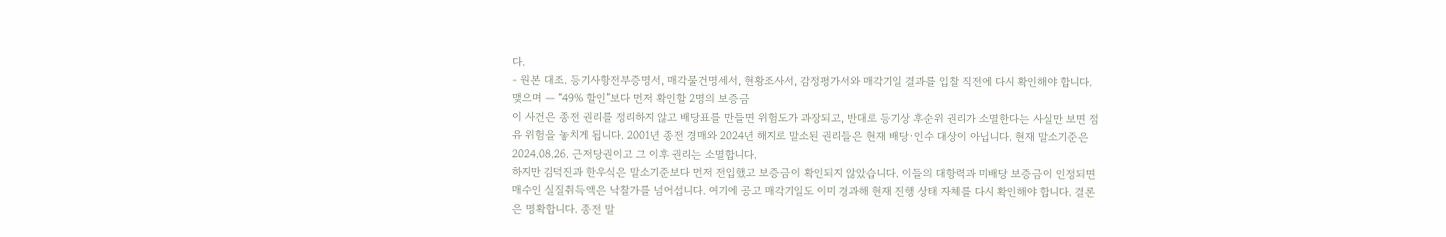다.
- 원본 대조. 등기사항전부증명서, 매각물건명세서, 현황조사서, 감정평가서와 매각기일 결과를 입찰 직전에 다시 확인해야 합니다.
맺으며 — “49% 할인”보다 먼저 확인할 2명의 보증금
이 사건은 종전 권리를 정리하지 않고 배당표를 만들면 위험도가 과장되고, 반대로 등기상 후순위 권리가 소멸한다는 사실만 보면 점유 위험을 놓치게 됩니다. 2001년 종전 경매와 2024년 해지로 말소된 권리들은 현재 배당·인수 대상이 아닙니다. 현재 말소기준은 2024.08.26. 근저당권이고 그 이후 권리는 소멸합니다.
하지만 김덕진과 한우식은 말소기준보다 먼저 전입했고 보증금이 확인되지 않았습니다. 이들의 대항력과 미배당 보증금이 인정되면 매수인 실질취득액은 낙찰가를 넘어섭니다. 여기에 공고 매각기일도 이미 경과해 현재 진행 상태 자체를 다시 확인해야 합니다. 결론은 명확합니다. 종전 말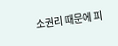소권리 때문에 피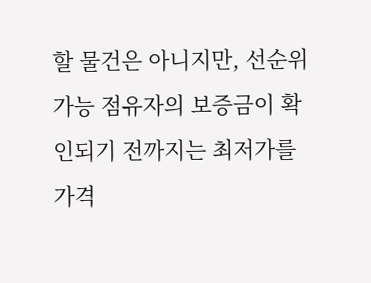할 물건은 아니지만, 선순위 가능 점유자의 보증금이 확인되기 전까지는 최저가를 가격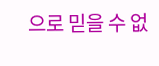으로 믿을 수 없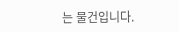는 물건입니다.